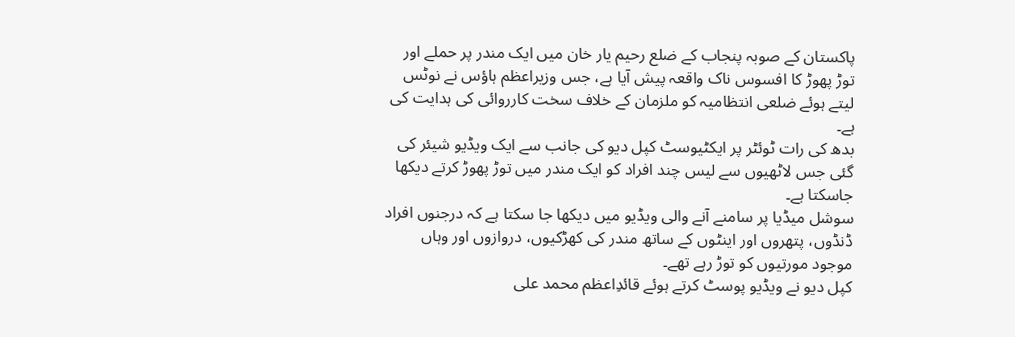پاکستان کے صوبہ پنجاب کے ضلع رحیم یار خان میں ایک مندر پر حملے اور توڑ پھوڑ کا افسوس ناک واقعہ پیش آیا ہے، جس وزیراعظم ہاؤس نے نوٹس لیتے ہوئے ضلعی انتظامیہ کو ملزمان کے خلاف سخت کارروائی کی ہدایت کی ہے۔
بدھ کی رات ٹوئٹر پر ایکٹیوسٹ کپل دیو کی جانب سے ایک ویڈیو شیئر کی گئی جس لاٹھیوں سے لیس چند افراد کو ایک مندر میں توڑ پھوڑ کرتے دیکھا جاسکتا ہے۔
سوشل میڈیا پر سامنے آنے والی ویڈیو میں دیکھا جا سکتا ہے کہ درجنوں افراد ڈنڈوں، پتھروں اور اینٹوں کے ساتھ مندر کی کھڑکیوں، دروازوں اور وہاں موجود مورتیوں کو توڑ رہے تھے۔
کپل دیو نے ویڈیو پوسٹ کرتے ہوئے قائدِاعظم محمد علی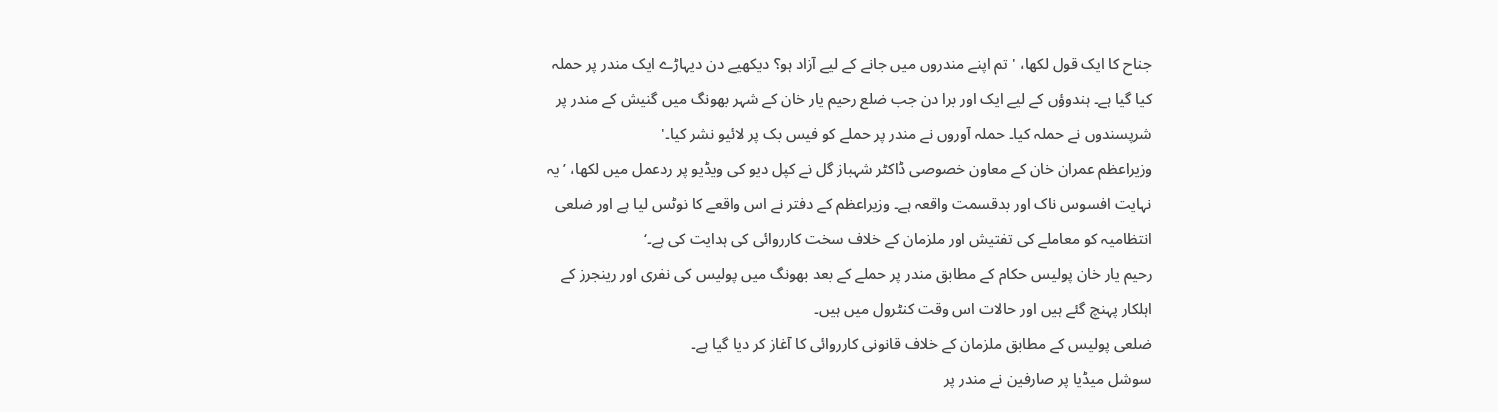جناح کا ایک قول لکھا، 'تم اپنے مندروں میں جانے کے لیے آزاد ہو؟ دیکھیے دن دیہاڑے ایک مندر پر حملہ کیا گیا ہے۔ ہندوؤں کے لیے ایک اور برا دن جب ضلع رحیم یار خان کے شہر بھونگ میں گنیش کے مندر پر شرپسندوں نے حملہ کیا۔ حملہ آوروں نے مندر پر حملے کو فیس بک پر لائیو نشر کیا۔'
وزیراعظم عمران خان کے معاون خصوصی ڈاکٹر شہباز گل نے کپل دیو کی ویڈیو پر ردعمل میں لکھا، ’یہ نہایت افسوس ناک اور بدقسمت واقعہ ہے۔ وزیراعظم کے دفتر نے اس واقعے کا نوٹس لیا ہے اور ضلعی انتظامیہ کو معاملے کی تفتیش اور ملزمان کے خلاف سخت کارروائی کی ہدایت کی ہے۔‘
رحیم یار خان پولیس حکام کے مطابق مندر پر حملے کے بعد بھونگ میں پولیس کی نفری اور رینجرز کے اہلکار پہنچ گئے ہیں اور حالات اس وقت کنٹرول میں ہیں۔
ضلعی پولیس کے مطابق ملزمان کے خلاف قانونی کارروائی کا آغاز کر دیا گیا ہے۔
سوشل میڈیا پر صارفین نے مندر پر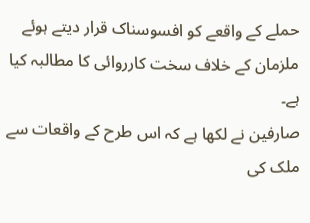حملے کے واقعے کو افسوسناک قرار دیتے ہوئے ملزمان کے خلاف سخت کارروائی کا مطالبہ کیا ہے۔
صارفین نے لکھا ہے کہ اس طرح کے واقعات سے ملک کی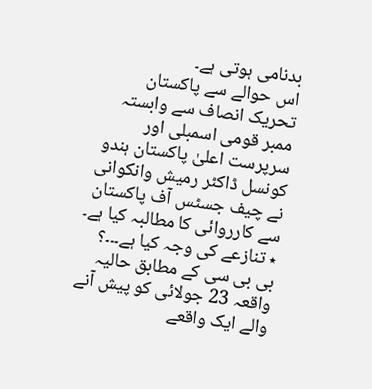بدنامی ہوتی ہے۔
اس حوالے سے پاکستان تحریک انصاف سے وابستہ ممبر قومی اسمبلی اور سرپرست اعلیٰ پاکستان ہندو کونسل ڈاکٹر رمیش وانکوانی نے چیف جسٹس آف پاکستان سے کارروائی کا مطالبہ کیا ہے۔
٭ تنازعے کی وجہ کیا ہے۔۔۔؟
بی بی سی کے مطابق حالیہ واقعہ 23 جولائی کو پیش آنے والے ایک واقعے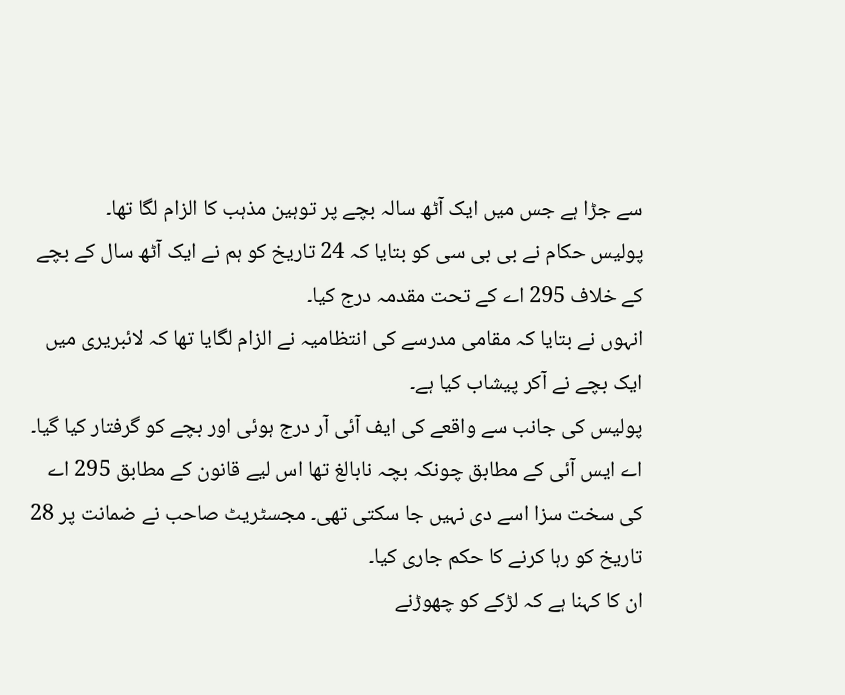سے جڑا ہے جس میں ایک آٹھ سالہ بچے پر توہین مذہب کا الزام لگا تھا۔
پولیس حکام نے بی بی سی کو بتایا کہ 24 تاریخ کو ہم نے ایک آٹھ سال کے بچے کے خلاف 295 اے کے تحت مقدمہ درج کیا۔
انہوں نے بتایا کہ مقامی مدرسے کی انتظامیہ نے الزام لگایا تھا کہ لائبریری میں ایک بچے نے آکر پیشاب کیا ہے۔
پولیس کی جانب سے واقعے کی ایف آئی آر درج ہوئی اور بچے کو گرفتار کیا گیا۔
اے ایس آئی کے مطابق چونکہ بچہ نابالغ تھا اس لیے قانون کے مطابق 295 اے کی سخت سزا اسے دی نہیں جا سکتی تھی۔ مجسٹریٹ صاحب نے ضمانت پر 28 تاریخ کو رہا کرنے کا حکم جاری کیا۔
ان کا کہنا ہے کہ لڑکے کو چھوڑنے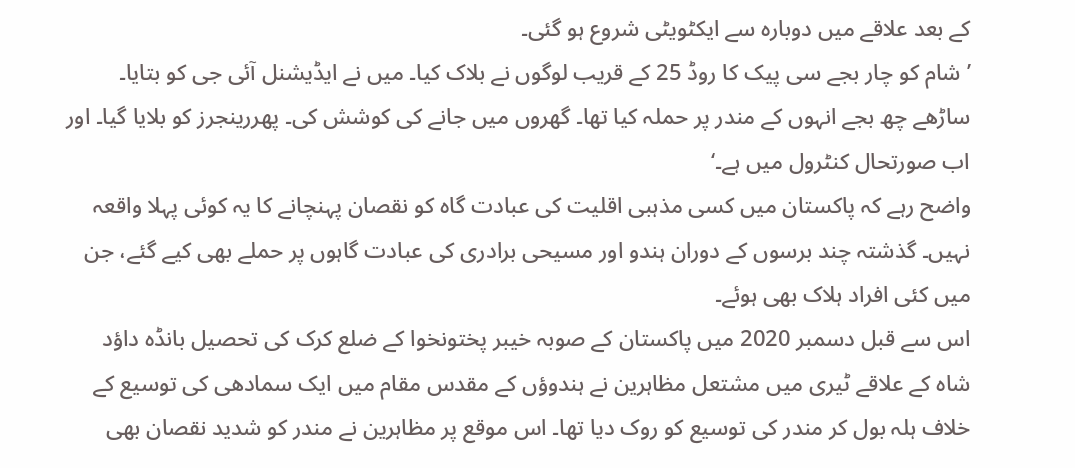کے بعد علاقے میں دوبارہ سے ایکٹویٹی شروع ہو گئی۔
’شام کو چار بجے سی پیک کا روڈ 25 کے قریب لوگوں نے بلاک کیا۔ میں نے ایڈیشنل آئی جی کو بتایا۔ ساڑھے چھ بجے انہوں کے مندر پر حملہ کیا تھا۔ گھروں میں جانے کی کوشش کی۔ پھررینجرز کو بلایا گیا۔ اور اب صورتحال کنٹرول میں ہے۔‘
واضح رہے کہ پاکستان میں کسی مذہبی اقلیت کی عبادت گاہ کو نقصان پہنچانے کا یہ کوئی پہلا واقعہ نہیں۔ گذشتہ چند برسوں کے دوران ہندو اور مسیحی برادری کی عبادت گاہوں پر حملے بھی کیے گئے، جن میں کئی افراد ہلاک بھی ہوئے۔
اس سے قبل دسمبر 2020 میں پاکستان کے صوبہ خیبر پختونخوا کے ضلع کرک کی تحصیل بانڈہ داؤد شاہ کے علاقے ٹیری میں مشتعل مظاہرین نے ہندوؤں کے مقدس مقام میں ایک سمادھی کی توسیع کے خلاف ہلہ بول کر مندر کی توسیع کو روک دیا تھا۔ اس موقع پر مظاہرین نے مندر کو شدید نقصان بھی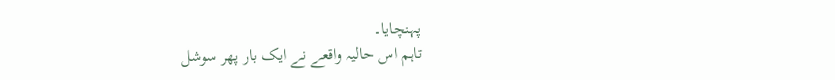پہنچایا۔
تاہم اس حالیہ واقعے نے ایک بار پھر سوشل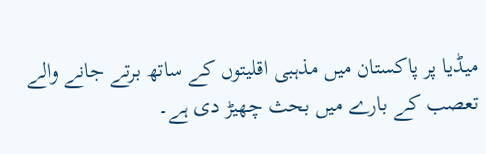میڈیا پر پاکستان میں مذہبی اقلیتوں کے ساتھ برتے جانے والے تعصب کے بارے میں بحث چھیڑ دی ہے۔